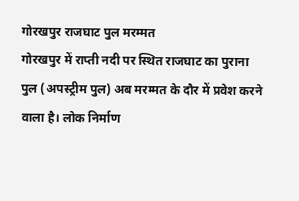गोरखपुर राजघाट पुल मरम्मत
गोरखपुर में राप्ती नदी पर स्थित राजघाट का पुराना पुल (अपस्ट्रीम पुल) अब मरम्मत के दौर में प्रवेश करने वाला है। लोक निर्माण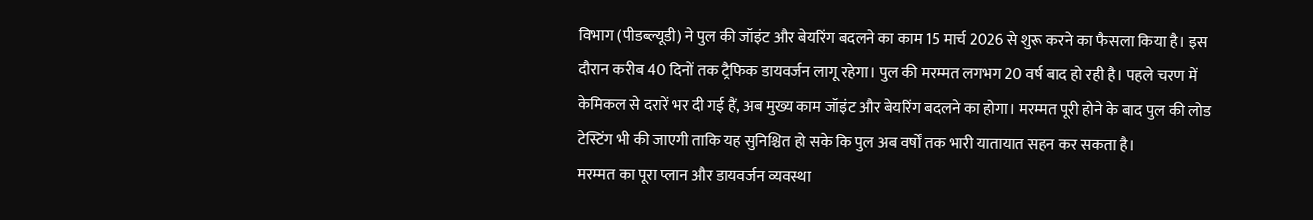विभाग (पीडब्ल्यूडी) ने पुल की जॉइंट और बेयरिंग बदलने का काम 15 मार्च 2026 से शुरू करने का फैसला किया है। इस दौरान करीब 40 दिनों तक ट्रैफिक डायवर्जन लागू रहेगा। पुल की मरम्मत लगभग 20 वर्ष बाद हो रही है। पहले चरण में केमिकल से दरारें भर दी गई हैं, अब मुख्य काम जॉइंट और बेयरिंग बदलने का होगा। मरम्मत पूरी होने के बाद पुल की लोड टेस्टिंग भी की जाएगी ताकि यह सुनिश्चित हो सके कि पुल अब वर्षों तक भारी यातायात सहन कर सकता है।
मरम्मत का पूरा प्लान और डायवर्जन व्यवस्था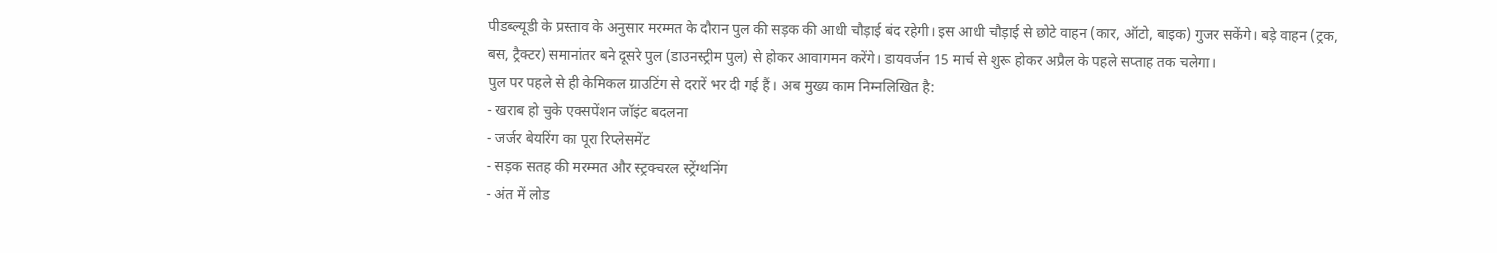पीडब्ल्यूडी के प्रस्ताव के अनुसार मरम्मत के दौरान पुल की सड़क की आधी चौड़ाई बंद रहेगी। इस आधी चौड़ाई से छोटे वाहन (कार, ऑटो, बाइक) गुजर सकेंगे। बड़े वाहन (ट्रक, बस, ट्रैक्टर) समानांतर बने दूसरे पुल (डाउनस्ट्रीम पुल) से होकर आवागमन करेंगे। डायवर्जन 15 मार्च से शुरू होकर अप्रैल के पहले सप्ताह तक चलेगा।
पुल पर पहले से ही केमिकल ग्राउटिंग से दरारें भर दी गई हैं। अब मुख्य काम निम्नलिखित है:
- खराब हो चुके एक्सपेंशन जॉइंट बदलना
- जर्जर बेयरिंग का पूरा रिप्लेसमेंट
- सड़क सतह की मरम्मत और स्ट्रक्चरल स्ट्रेंग्थनिंग
- अंत में लोड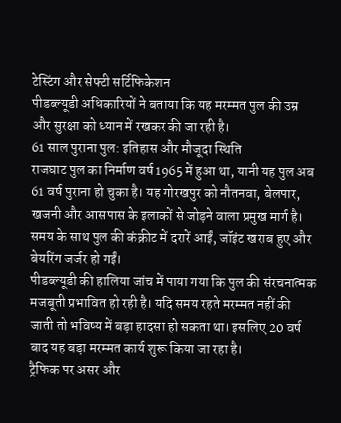टेस्टिंग और सेफ्टी सर्टिफिकेशन
पीडब्ल्यूडी अधिकारियों ने बताया कि यह मरम्मत पुल की उम्र और सुरक्षा को ध्यान में रखकर की जा रही है।
61 साल पुराना पुल: इतिहास और मौजूदा स्थिति
राजघाट पुल का निर्माण वर्ष 1965 में हुआ था, यानी यह पुल अब 61 वर्ष पुराना हो चुका है। यह गोरखपुर को नौतनवा, बेलपार, खजनी और आसपास के इलाकों से जोड़ने वाला प्रमुख मार्ग है। समय के साथ पुल की कंक्रीट में दरारें आईं, जॉइंट खराब हुए और बेयरिंग जर्जर हो गईं।
पीडब्ल्यूडी की हालिया जांच में पाया गया कि पुल की संरचनात्मक मजबूती प्रभावित हो रही है। यदि समय रहते मरम्मत नहीं की जाती तो भविष्य में बड़ा हादसा हो सकता था। इसलिए 20 वर्ष बाद यह बड़ा मरम्मत कार्य शुरू किया जा रहा है।
ट्रैफिक पर असर और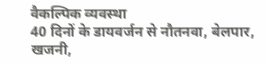वैकल्पिक व्यवस्था
40 दिनों के डायवर्जन से नौतनवा, बेलपार, खजनी,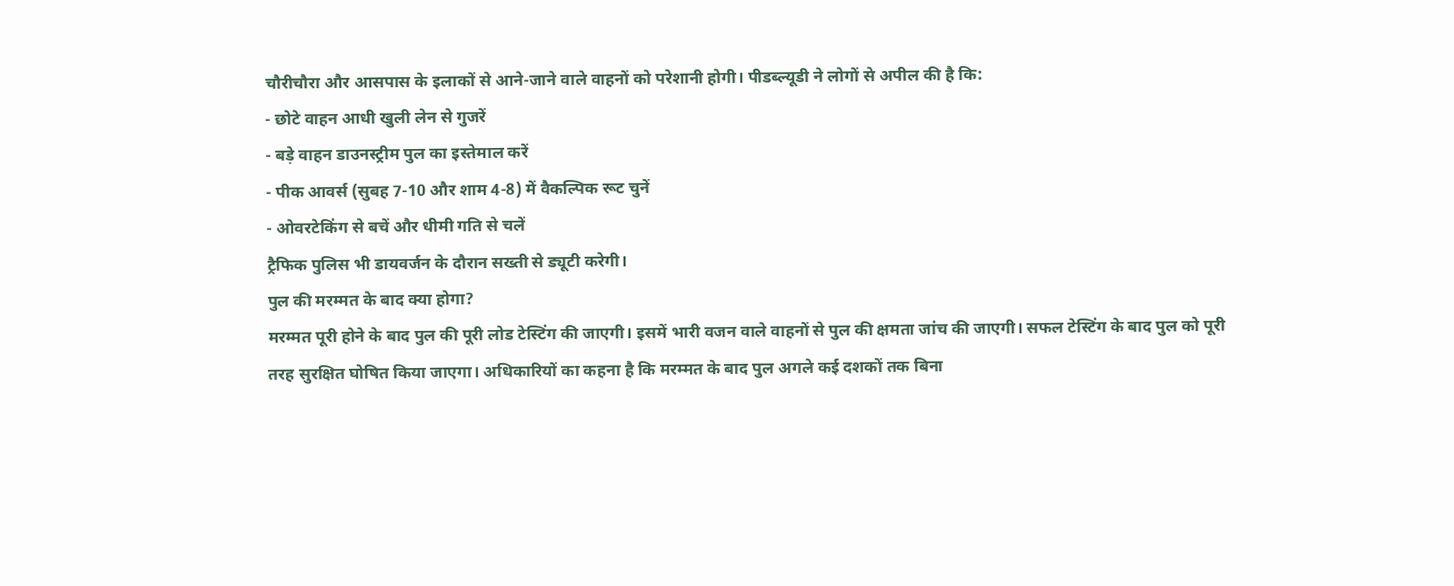चौरीचौरा और आसपास के इलाकों से आने-जाने वाले वाहनों को परेशानी होगी। पीडब्ल्यूडी ने लोगों से अपील की है कि:
- छोटे वाहन आधी खुली लेन से गुजरें
- बड़े वाहन डाउनस्ट्रीम पुल का इस्तेमाल करें
- पीक आवर्स (सुबह 7-10 और शाम 4-8) में वैकल्पिक रूट चुनें
- ओवरटेकिंग से बचें और धीमी गति से चलें
ट्रैफिक पुलिस भी डायवर्जन के दौरान सख्ती से ड्यूटी करेगी।
पुल की मरम्मत के बाद क्या होगा?
मरम्मत पूरी होने के बाद पुल की पूरी लोड टेस्टिंग की जाएगी। इसमें भारी वजन वाले वाहनों से पुल की क्षमता जांच की जाएगी। सफल टेस्टिंग के बाद पुल को पूरी तरह सुरक्षित घोषित किया जाएगा। अधिकारियों का कहना है कि मरम्मत के बाद पुल अगले कई दशकों तक बिना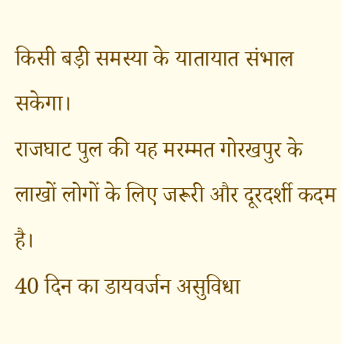किसी बड़ी समस्या के यातायात संभाल सकेगा।
राजघाट पुल की यह मरम्मत गोरखपुर के लाखों लोगों के लिए जरूरी और दूरदर्शी कदम है।
40 दिन का डायवर्जन असुविधा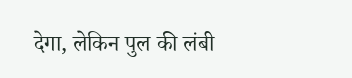देगा, लेकिन पुल की लंबी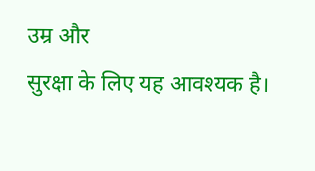उम्र और
सुरक्षा के लिए यह आवश्यक है।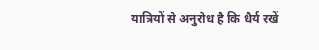यात्रियों से अनुरोध है कि धैर्य रखें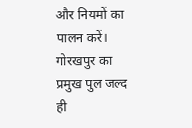और नियमों का पालन करें।
गोरखपुर का प्रमुख पुल जल्द ही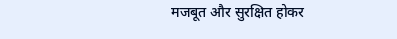मजबूत और सुरक्षित होकर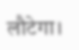लौटेगा।